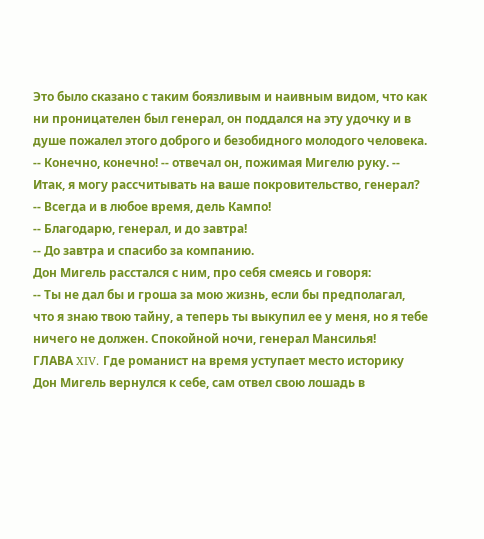Это было сказано с таким боязливым и наивным видом, что как ни проницателен был генерал, он поддался на эту удочку и в душе пожалел этого доброго и безобидного молодого человека.
-- Конечно, конечно! -- отвечал он, пожимая Мигелю руку. -- Итак, я могу рассчитывать на ваше покровительство, генерал?
-- Всегда и в любое время, дель Кампо!
-- Благодарю, генерал, и до завтра!
-- До завтра и спасибо за компанию.
Дон Мигель расстался с ним, про себя смеясь и говоря:
-- Ты не дал бы и гроша за мою жизнь, если бы предполагал, что я знаю твою тайну, а теперь ты выкупил ее у меня, но я тебе ничего не должен. Спокойной ночи, генерал Мансилья!
ГЛАВА XIV. Где романист на время уступает место историку
Дон Мигель вернулся к себе, сам отвел свою лошадь в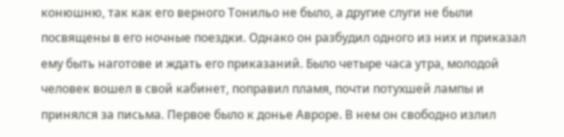конюшню, так как его верного Тонильо не было, а другие слуги не были посвящены в его ночные поездки. Однако он разбудил одного из них и приказал ему быть наготове и ждать его приказаний. Было четыре часа утра, молодой человек вошел в свой кабинет, поправил пламя, почти потухшей лампы и принялся за письма. Первое было к донье Авроре. В нем он свободно излил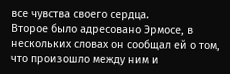все чувства своего сердца.
Второе было адресовано Эрмосе, в нескольких словах он сообщал ей о том, что произошло между ним и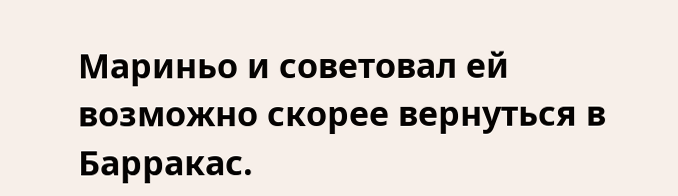Мариньо и советовал ей возможно скорее вернуться в Барракас.